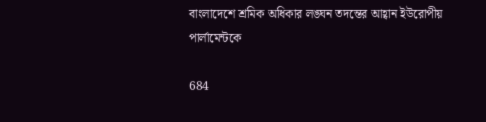বাংলাদেশে শ্রমিক অধিকার লঙ্ঘন তদন্তের আহ্বান ইউরোপীয় পার্লামেন্টকে

684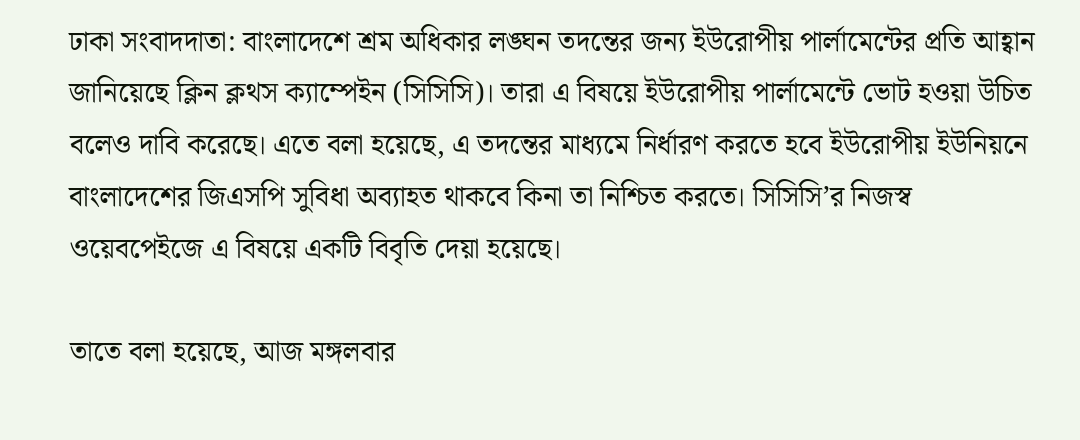ঢাকা সংবাদদাতা: বাংলাদেশে শ্রম অধিকার লঙ্ঘন তদন্তের জন্য ইউরোপীয় পার্লামেন্টের প্রতি আহ্বান জানিয়েছে ক্লিন ক্লথস ক্যাম্পেইন (সিসিসি)। তারা এ বিষয়ে ইউরোপীয় পার্লামেন্টে ভোট হওয়া উচিত বলেও দাবি করেছে। এতে বলা হয়েছে, এ তদন্তের মাধ্যমে নির্ধারণ করতে হবে ইউরোপীয় ইউনিয়নে বাংলাদেশের জিএসপি সুবিধা অব্যাহত থাকবে কিনা তা নিশ্চিত করতে। সিসিসি’র নিজস্ব ওয়েবপেইজে এ বিষয়ে একটি বিবৃতি দেয়া হয়েছে।

তাতে বলা হয়েছে, আজ মঙ্গলবার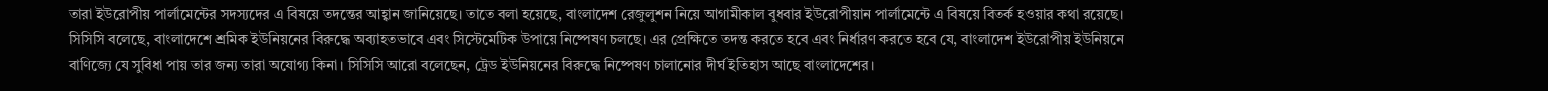তারা ইউরোপীয় পার্লামেন্টের সদস্যদের এ বিষয়ে তদন্তের আহ্বান জানিয়েছে। তাতে বলা হয়েছে, বাংলাদেশ রেজুলুশন নিয়ে আগামীকাল বুধবার ইউরোপীয়ান পার্লামেন্টে এ বিষয়ে বিতর্ক হওয়ার কথা রয়েছে। সিসিসি বলেছে, বাংলাদেশে শ্রমিক ইউনিয়নের বিরুদ্ধে অব্যাহতভাবে এবং সিস্টেমেটিক উপায়ে নিষ্পেষণ চলছে। এর প্রেক্ষিতে তদন্ত করতে হবে এবং নির্ধারণ করতে হবে যে, বাংলাদেশ ইউরোপীয় ইউনিয়নে বাণিজ্যে যে সুবিধা পায় তার জন্য তারা অযোগ্য কিনা। সিসিসি আরো বলেছেন, ট্রেড ইউনিয়নের বিরুদ্ধে নিষ্পেষণ চালানোর দীর্ঘ ইতিহাস আছে বাংলাদেশের।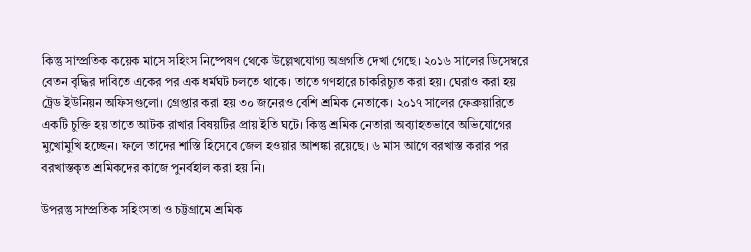কিন্তু সাম্প্রতিক কয়েক মাসে সহিংস নিষ্পেষণ থেকে উল্লেখযোগ্য অগ্রগতি দেখা গেছে। ২০১৬ সালের ডিসেম্বরে বেতন বৃদ্ধির দাবিতে একের পর এক ধর্মঘট চলতে থাকে। তাতে গণহারে চাকরিচ্যুত করা হয়। ঘেরাও করা হয় ট্রেড ইউনিয়ন অফিসগুলো। গ্রেপ্তার করা হয় ৩০ জনেরও বেশি শ্রমিক নেতাকে। ২০১৭ সালের ফেব্রুয়ারিতে একটি চুক্তি হয় তাতে আটক রাখার বিষয়টির প্রায় ইতি ঘটে। কিন্তু শ্রমিক নেতারা অব্যাহতভাবে অভিযোগের মুখোমুখি হচ্ছেন। ফলে তাদের শাস্তি হিসেবে জেল হওয়ার আশঙ্কা রয়েছে। ৬ মাস আগে বরখাস্ত করার পর বরখাস্তকৃত শ্রমিকদের কাজে পুনর্বহাল করা হয় নি।

উপরন্তু সাম্প্রতিক সহিংসতা ও চট্টগ্রামে শ্রমিক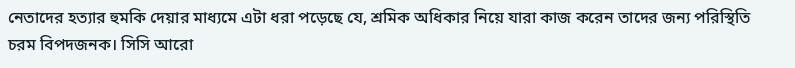নেতাদের হত্যার হুমকি দেয়ার মাধ্যমে এটা ধরা পড়েছে যে, শ্রমিক অধিকার নিয়ে যারা কাজ করেন তাদের জন্য পরিস্থিতি চরম বিপদজনক। সিসি আরো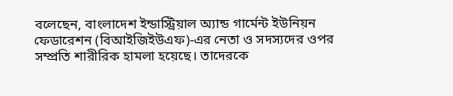বলেছেন, বাংলাদেশ ইন্ডাস্ট্রিয়াল অ্যান্ড গার্মেন্ট ইউনিয়ন ফেডারেশন (বিআইজিইউএফ)-এর নেতা ও সদস্যদের ওপর সম্প্রতি শারীরিক হামলা হয়েছে। তাদেরকে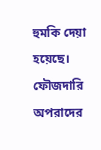হুমকি দেয়া হয়েছে। ফৌজদারি অপরাদের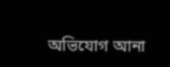অভিযোগ আনা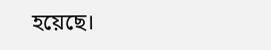হয়েছে।